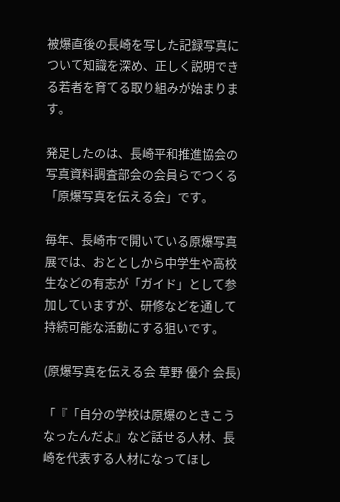被爆直後の長崎を写した記録写真について知識を深め、正しく説明できる若者を育てる取り組みが始まります。

発足したのは、長崎平和推進協会の写真資料調査部会の会員らでつくる「原爆写真を伝える会」です。

毎年、長崎市で開いている原爆写真展では、おととしから中学生や高校生などの有志が「ガイド」として参加していますが、研修などを通して持続可能な活動にする狙いです。

(原爆写真を伝える会 草野 優介 会長)

「『「自分の学校は原爆のときこうなったんだよ』など話せる人材、長崎を代表する人材になってほし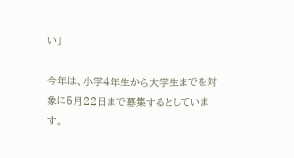い」

今年は、小学4年生から大学生までを対象に5月22日まで募集するとしています。